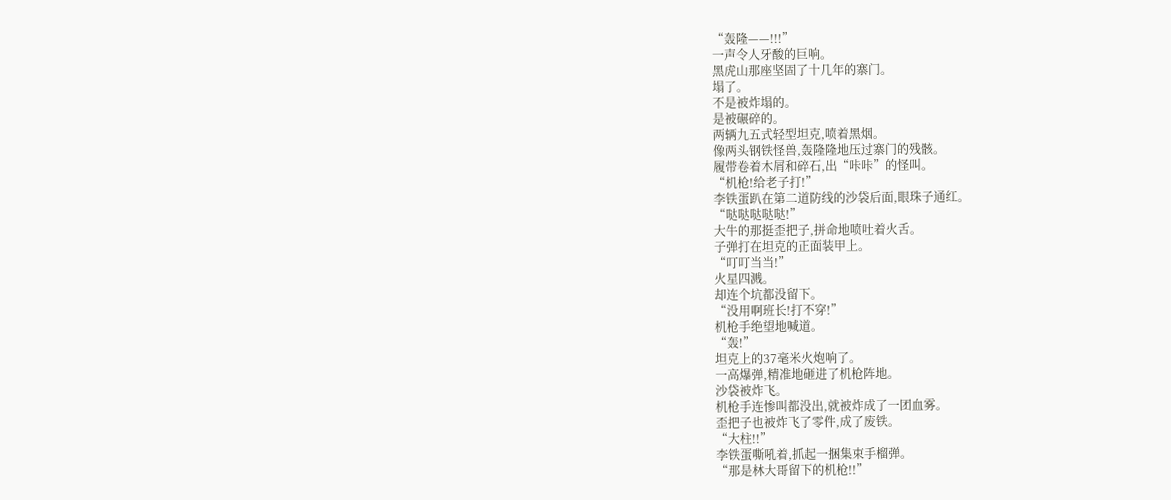“轰隆——!!!”
一声令人牙酸的巨响。
黑虎山那座坚固了十几年的寨门。
塌了。
不是被炸塌的。
是被碾碎的。
两辆九五式轻型坦克,喷着黑烟。
像两头钢铁怪兽,轰隆隆地压过寨门的残骸。
履带卷着木屑和碎石,出“咔咔”的怪叫。
“机枪!给老子打!”
李铁蛋趴在第二道防线的沙袋后面,眼珠子通红。
“哒哒哒哒哒!”
大牛的那挺歪把子,拼命地喷吐着火舌。
子弹打在坦克的正面装甲上。
“叮叮当当!”
火星四溅。
却连个坑都没留下。
“没用啊班长!打不穿!”
机枪手绝望地喊道。
“轰!”
坦克上的37毫米火炮响了。
一高爆弹,精准地砸进了机枪阵地。
沙袋被炸飞。
机枪手连惨叫都没出,就被炸成了一团血雾。
歪把子也被炸飞了零件,成了废铁。
“大柱!!”
李铁蛋嘶吼着,抓起一捆集束手榴弹。
“那是林大哥留下的机枪!!”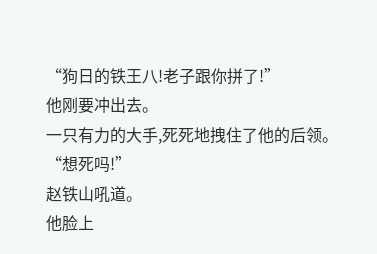“狗日的铁王八!老子跟你拼了!”
他刚要冲出去。
一只有力的大手,死死地拽住了他的后领。
“想死吗!”
赵铁山吼道。
他脸上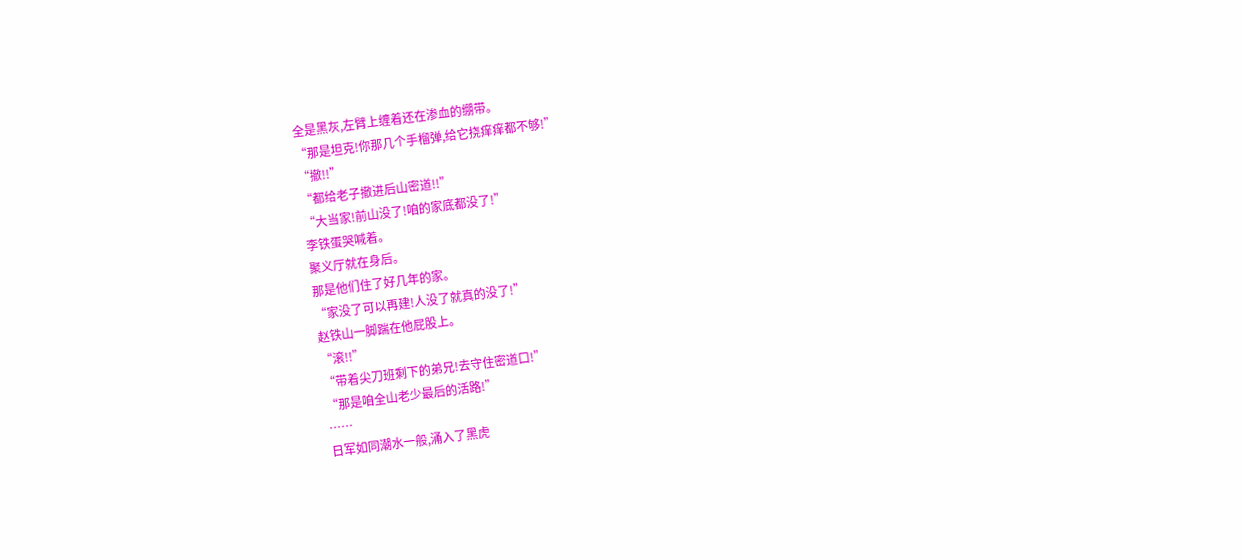全是黑灰,左臂上缠着还在渗血的绷带。
“那是坦克!你那几个手榴弹,给它挠痒痒都不够!”
“撤!!”
“都给老子撤进后山密道!!”
“大当家!前山没了!咱的家底都没了!”
李铁蛋哭喊着。
聚义厅就在身后。
那是他们住了好几年的家。
“家没了可以再建!人没了就真的没了!”
赵铁山一脚踹在他屁股上。
“滚!!”
“带着尖刀班剩下的弟兄!去守住密道口!”
“那是咱全山老少最后的活路!”
……
日军如同潮水一般,涌入了黑虎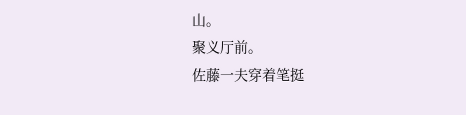山。
聚义厅前。
佐藤一夫穿着笔挺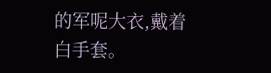的军呢大衣,戴着白手套。